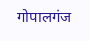गोपालगंज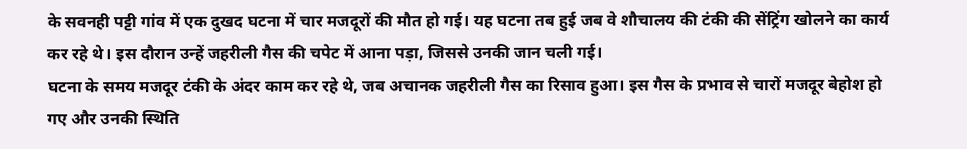के सवनही पट्टी गांव में एक दुखद घटना में चार मजदूरों की मौत हो गई। यह घटना तब हुई जब वे शौचालय की टंकी की सेंट्रिंग खोलने का कार्य कर रहे थे। इस दौरान उन्हें जहरीली गैस की चपेट में आना पड़ा, जिससे उनकी जान चली गई।
घटना के समय मजदूर टंकी के अंदर काम कर रहे थे, जब अचानक जहरीली गैस का रिसाव हुआ। इस गैस के प्रभाव से चारों मजदूर बेहोश हो गए और उनकी स्थिति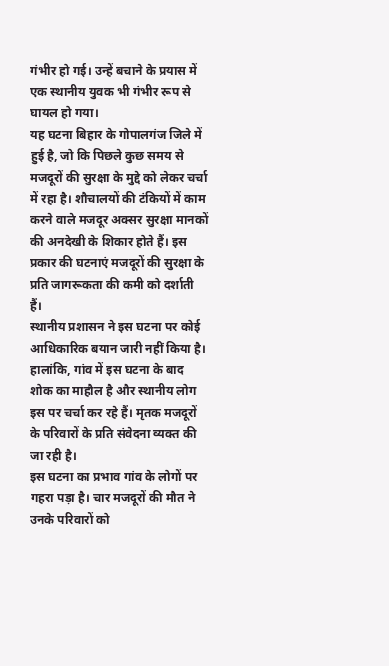गंभीर हो गई। उन्हें बचाने के प्रयास में एक स्थानीय युवक भी गंभीर रूप से घायल हो गया।
यह घटना बिहार के गोपालगंज जिले में हुई है, जो कि पिछले कुछ समय से मजदूरों की सुरक्षा के मुद्दे को लेकर चर्चा में रहा है। शौचालयों की टंकियों में काम करने वाले मजदूर अक्सर सुरक्षा मानकों की अनदेखी के शिकार होते हैं। इस प्रकार की घटनाएं मजदूरों की सुरक्षा के प्रति जागरूकता की कमी को दर्शाती हैं।
स्थानीय प्रशासन ने इस घटना पर कोई आधिकारिक बयान जारी नहीं किया है। हालांकि, गांव में इस घटना के बाद शोक का माहौल है और स्थानीय लोग इस पर चर्चा कर रहे हैं। मृतक मजदूरों के परिवारों के प्रति संवेदना व्यक्त की जा रही है।
इस घटना का प्रभाव गांव के लोगों पर गहरा पड़ा है। चार मजदूरों की मौत ने उनके परिवारों को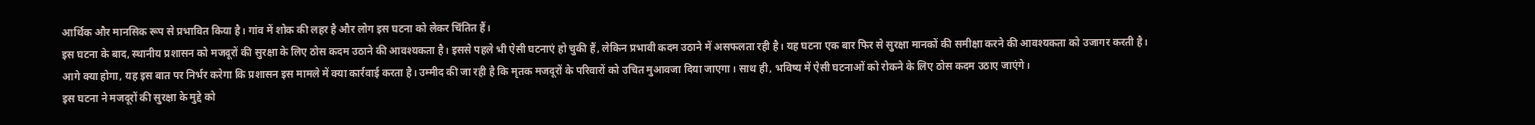आर्थिक और मानसिक रूप से प्रभावित किया है। गांव में शोक की लहर है और लोग इस घटना को लेकर चिंतित हैं।
इस घटना के बाद, स्थानीय प्रशासन को मजदूरों की सुरक्षा के लिए ठोस कदम उठाने की आवश्यकता है। इससे पहले भी ऐसी घटनाएं हो चुकी हैं, लेकिन प्रभावी कदम उठाने में असफलता रही है। यह घटना एक बार फिर से सुरक्षा मानकों की समीक्षा करने की आवश्यकता को उजागर करती है।
आगे क्या होगा, यह इस बात पर निर्भर करेगा कि प्रशासन इस मामले में क्या कार्रवाई करता है। उम्मीद की जा रही है कि मृतक मजदूरों के परिवारों को उचित मुआवजा दिया जाएगा। साथ ही, भविष्य में ऐसी घटनाओं को रोकने के लिए ठोस कदम उठाए जाएंगे।
इस घटना ने मजदूरों की सुरक्षा के मुद्दे को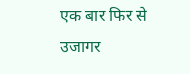एक बार फिर से उजागर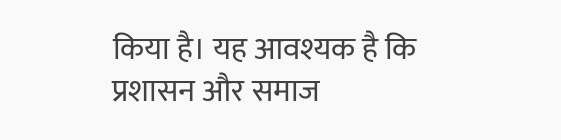किया है। यह आवश्यक है कि प्रशासन और समाज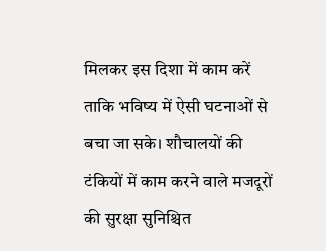मिलकर इस दिशा में काम करें ताकि भविष्य में ऐसी घटनाओं से बचा जा सके। शौचालयों की टंकियों में काम करने वाले मजदूरों की सुरक्षा सुनिश्चित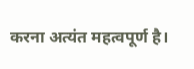करना अत्यंत महत्वपूर्ण है।